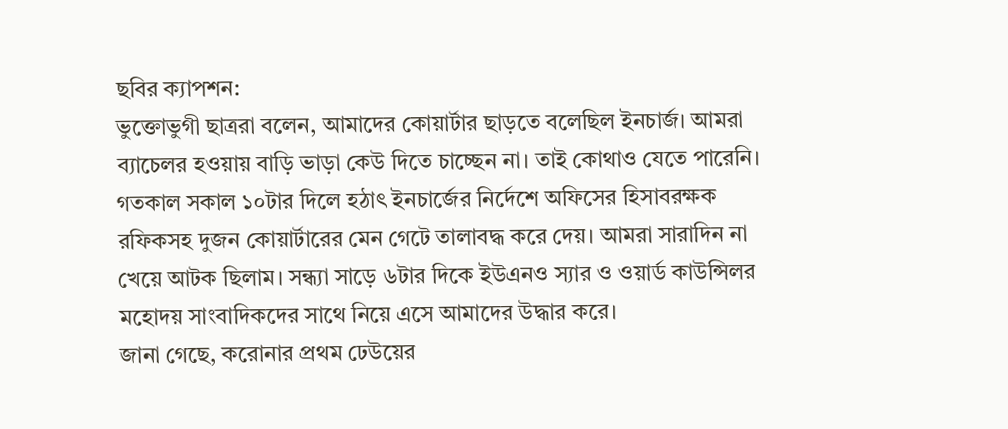ছবির ক্যাপশন:
ভুক্তোভুগী ছাত্ররা বলেন, আমাদের কোয়ার্টার ছাড়তে বলেছিল ইনচার্জ। আমরা ব্যাচেলর হওয়ায় বাড়ি ভাড়া কেউ দিতে চাচ্ছেন না। তাই কোথাও যেতে পারেনি। গতকাল সকাল ১০টার দিলে হঠাৎ ইনচার্জের নির্দেশে অফিসের হিসাবরক্ষক রফিকসহ দুজন কোয়ার্টারের মেন গেটে তালাবদ্ধ করে দেয়। আমরা সারাদিন না খেয়ে আটক ছিলাম। সন্ধ্যা সাড়ে ৬টার দিকে ইউএনও স্যার ও ওয়ার্ড কাউন্সিলর মহোদয় সাংবাদিকদের সাথে নিয়ে এসে আমাদের উদ্ধার করে।
জানা গেছে, করোনার প্রথম ঢেউয়ের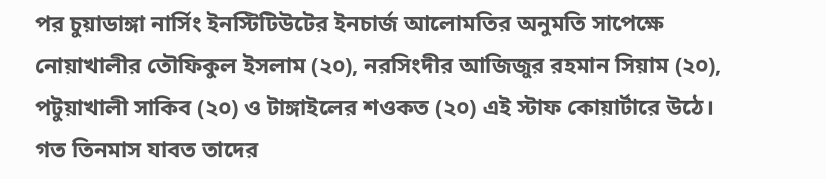পর চুয়াডাঙ্গা নার্সিং ইনস্টিটিউটের ইনচার্জ আলোমতির অনুমতি সাপেক্ষে নোয়াখালীর তৌফিকুল ইসলাম (২০), নরসিংদীর আজিজুর রহমান সিয়াম (২০), পটুয়াখালী সাকিব (২০) ও টাঙ্গাইলের শওকত (২০) এই স্টাফ কোয়ার্টারে উঠে। গত তিনমাস যাবত তাদের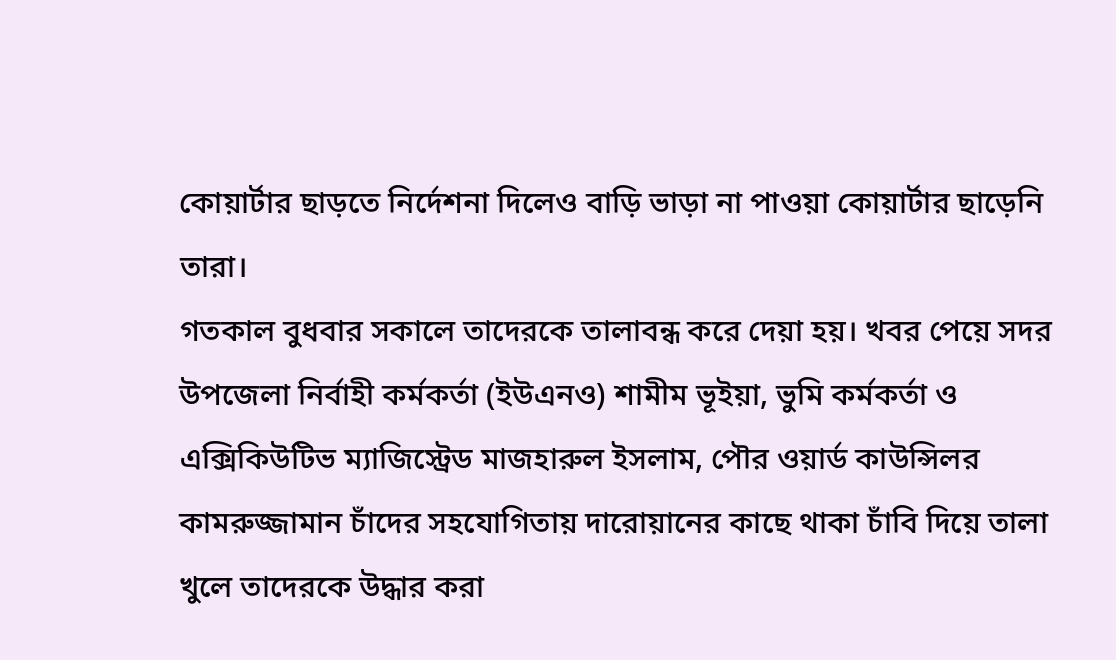কোয়ার্টার ছাড়তে নির্দেশনা দিলেও বাড়ি ভাড়া না পাওয়া কোয়ার্টার ছাড়েনি তারা।
গতকাল বুধবার সকালে তাদেরকে তালাবন্ধ করে দেয়া হয়। খবর পেয়ে সদর উপজেলা নির্বাহী কর্মকর্তা (ইউএনও) শামীম ভূইয়া, ভুমি কর্মকর্তা ও এক্সিকিউটিভ ম্যাজিস্ট্রেড মাজহারুল ইসলাম, পৌর ওয়ার্ড কাউন্সিলর কামরুজ্জামান চাঁদের সহযোগিতায় দারোয়ানের কাছে থাকা চাঁবি দিয়ে তালা খুলে তাদেরকে উদ্ধার করা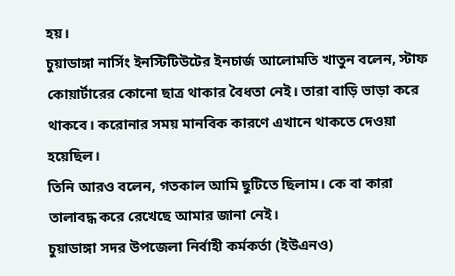হয়।
চুয়াডাঙ্গা নার্সিং ইনস্টিটিউটের ইনচার্জ আলোমতি খাতুন বলেন, স্টাফ কোয়ার্টারের কোনো ছাত্র থাকার বৈধতা নেই। তারা বাড়ি ভাড়া করে থাকবে। করোনার সময় মানবিক কারণে এখানে থাকতে দেওয়া হয়েছিল।
তিনি আরও বলেন, গতকাল আমি ছুটিতে ছিলাম। কে বা কারা তালাবদ্ধ করে রেখেছে আমার জানা নেই।
চুয়াডাঙ্গা সদর উপজেলা নির্বাহী কর্মকর্তা (ইউএনও)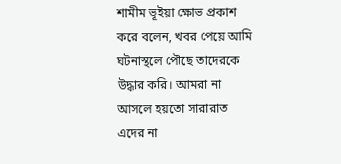শামীম ভূইয়া ক্ষোভ প্রকাশ করে বলেন, খবর পেয়ে আমি ঘটনাস্থলে পৌছে তাদেরকে উদ্ধার করি। আমরা না আসলে হয়তো সারারাত এদের না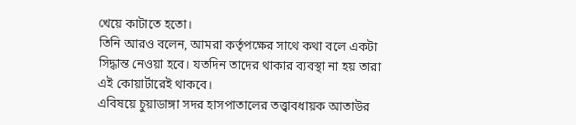খেয়ে কাটাতে হতো।
তিনি আরও বলেন, আমরা কর্তৃপক্ষের সাথে কথা বলে একটা সিদ্ধান্ত নেওয়া হবে। যতদিন তাদের থাকার ব্যবস্থা না হয় তারা এই কোয়ার্টারেই থাকবে।
এবিষয়ে চুয়াডাঙ্গা সদর হাসপাতালের তত্ত্বাবধায়ক আতাউর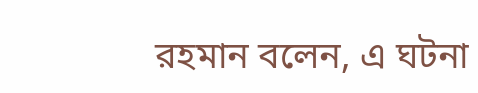রহমান বলেন, এ ঘটনা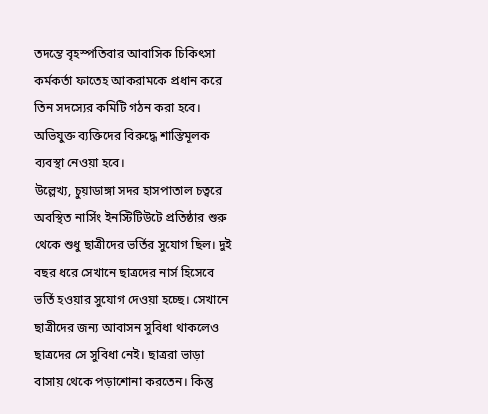তদন্তে বৃহস্পতিবার আবাসিক চিকিৎসা কর্মকর্তা ফাতেহ আকরামকে প্রধান করে তিন সদস্যের কমিটি গঠন করা হবে। অভিযুক্ত ব্যক্তিদের বিরুদ্ধে শাস্তিমূলক ব্যবস্থা নেওয়া হবে।
উল্লেখ্য, চুয়াডাঙ্গা সদর হাসপাতাল চত্বরে অবস্থিত নার্সিং ইনস্টিটিউটে প্রতিষ্ঠার শুরু থেকে শুধু ছাত্রীদের ভর্তির সুযোগ ছিল। দুই বছর ধরে সেখানে ছাত্রদের নার্স হিসেবে ভর্তি হওয়ার সুযোগ দেওয়া হচ্ছে। সেখানে ছাত্রীদের জন্য আবাসন সুবিধা থাকলেও ছাত্রদের সে সুবিধা নেই। ছাত্ররা ভাড়া বাসায় থেকে পড়াশোনা করতেন। কিন্তু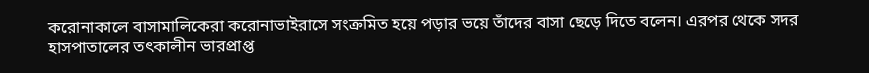করোনাকালে বাসামালিকেরা করোনাভাইরাসে সংক্রমিত হয়ে পড়ার ভয়ে তাঁদের বাসা ছেড়ে দিতে বলেন। এরপর থেকে সদর হাসপাতালের তৎকালীন ভারপ্রাপ্ত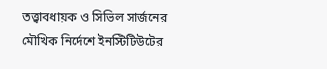তত্ত্বাবধায়ক ও সিভিল সার্জনের মৌখিক নির্দেশে ইনস্টিটিউটের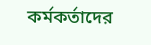কর্মকর্তাদের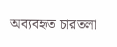অব্যবহৃত চারতলা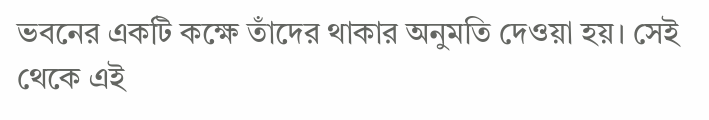ভবনের একটি কক্ষে তাঁদের থাকার অনুমতি দেওয়া হয়। সেই থেকে এই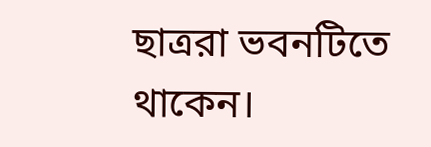ছাত্ররা ভবনটিতে থাকেন।